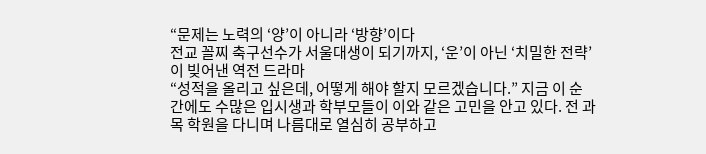“문제는 노력의 ‘양’이 아니라 ‘방향’이다
전교 꼴찌 축구선수가 서울대생이 되기까지, ‘운’이 아닌 ‘치밀한 전략’이 빚어낸 역전 드라마
“성적을 올리고 싶은데, 어떻게 해야 할지 모르겠습니다.” 지금 이 순간에도 수많은 입시생과 학부모들이 이와 같은 고민을 안고 있다. 전 과목 학원을 다니며 나름대로 열심히 공부하고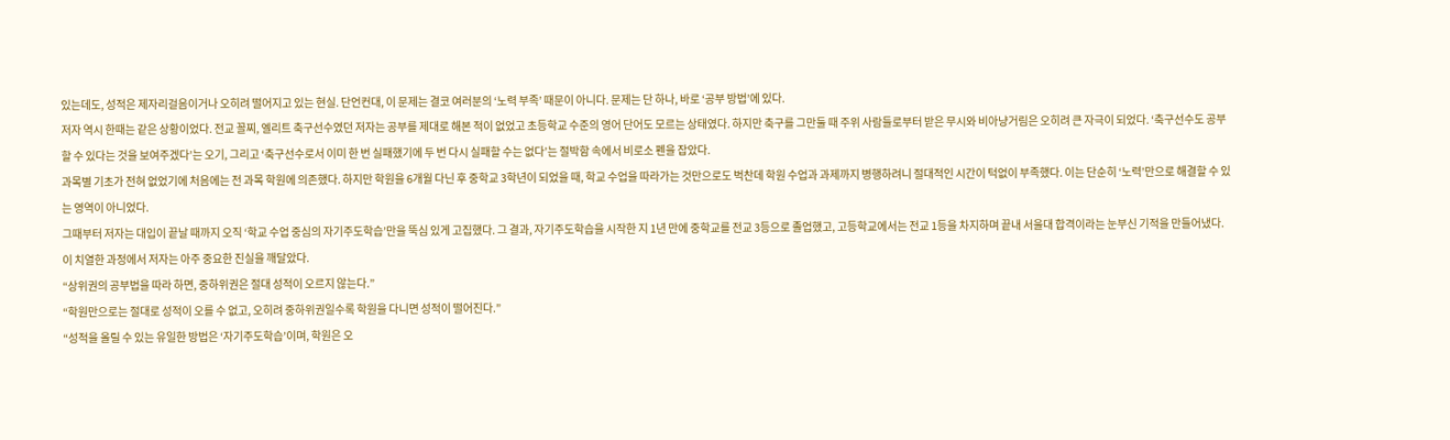있는데도, 성적은 제자리걸음이거나 오히려 떨어지고 있는 현실. 단언컨대, 이 문제는 결코 여러분의 ‘노력 부족’ 때문이 아니다. 문제는 단 하나, 바로 ‘공부 방법’에 있다.
저자 역시 한때는 같은 상황이었다. 전교 꼴찌, 엘리트 축구선수였던 저자는 공부를 제대로 해본 적이 없었고 초등학교 수준의 영어 단어도 모르는 상태였다. 하지만 축구를 그만둘 때 주위 사람들로부터 받은 무시와 비아냥거림은 오히려 큰 자극이 되었다. ‘축구선수도 공부할 수 있다는 것을 보여주겠다’는 오기, 그리고 ‘축구선수로서 이미 한 번 실패했기에 두 번 다시 실패할 수는 없다’는 절박함 속에서 비로소 펜을 잡았다.
과목별 기초가 전혀 없었기에 처음에는 전 과목 학원에 의존했다. 하지만 학원을 6개월 다닌 후 중학교 3학년이 되었을 때, 학교 수업을 따라가는 것만으로도 벅찬데 학원 수업과 과제까지 병행하려니 절대적인 시간이 턱없이 부족했다. 이는 단순히 ‘노력’만으로 해결할 수 있는 영역이 아니었다.
그때부터 저자는 대입이 끝날 때까지 오직 ‘학교 수업 중심의 자기주도학습’만을 뚝심 있게 고집했다. 그 결과, 자기주도학습을 시작한 지 1년 만에 중학교를 전교 3등으로 졸업했고, 고등학교에서는 전교 1등을 차지하며 끝내 서울대 합격이라는 눈부신 기적을 만들어냈다.
이 치열한 과정에서 저자는 아주 중요한 진실을 깨달았다.
“상위권의 공부법을 따라 하면, 중하위권은 절대 성적이 오르지 않는다.”
“학원만으로는 절대로 성적이 오를 수 없고, 오히려 중하위권일수록 학원을 다니면 성적이 떨어진다.”
“성적을 올릴 수 있는 유일한 방법은 ‘자기주도학습’이며, 학원은 오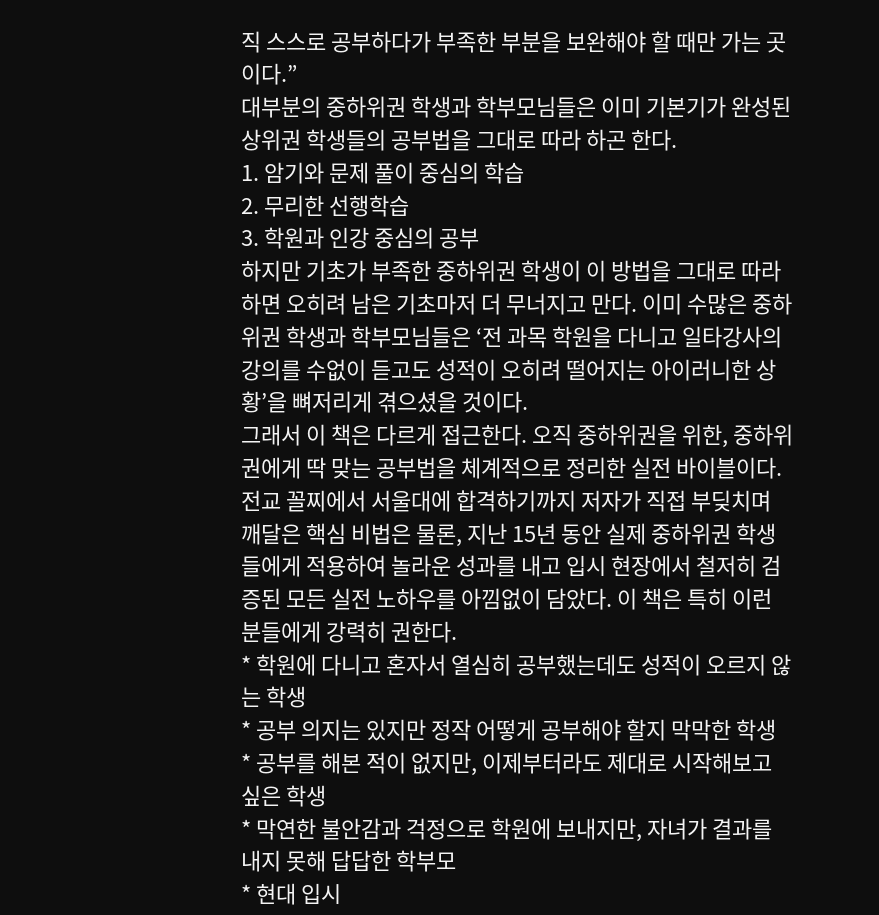직 스스로 공부하다가 부족한 부분을 보완해야 할 때만 가는 곳이다.”
대부분의 중하위권 학생과 학부모님들은 이미 기본기가 완성된 상위권 학생들의 공부법을 그대로 따라 하곤 한다.
1. 암기와 문제 풀이 중심의 학습
2. 무리한 선행학습
3. 학원과 인강 중심의 공부
하지만 기초가 부족한 중하위권 학생이 이 방법을 그대로 따라 하면 오히려 남은 기초마저 더 무너지고 만다. 이미 수많은 중하위권 학생과 학부모님들은 ‘전 과목 학원을 다니고 일타강사의 강의를 수없이 듣고도 성적이 오히려 떨어지는 아이러니한 상황’을 뼈저리게 겪으셨을 것이다.
그래서 이 책은 다르게 접근한다. 오직 중하위권을 위한, 중하위권에게 딱 맞는 공부법을 체계적으로 정리한 실전 바이블이다. 전교 꼴찌에서 서울대에 합격하기까지 저자가 직접 부딪치며 깨달은 핵심 비법은 물론, 지난 15년 동안 실제 중하위권 학생들에게 적용하여 놀라운 성과를 내고 입시 현장에서 철저히 검증된 모든 실전 노하우를 아낌없이 담았다. 이 책은 특히 이런 분들에게 강력히 권한다.
* 학원에 다니고 혼자서 열심히 공부했는데도 성적이 오르지 않는 학생
* 공부 의지는 있지만 정작 어떻게 공부해야 할지 막막한 학생
* 공부를 해본 적이 없지만, 이제부터라도 제대로 시작해보고 싶은 학생
* 막연한 불안감과 걱정으로 학원에 보내지만, 자녀가 결과를 내지 못해 답답한 학부모
* 현대 입시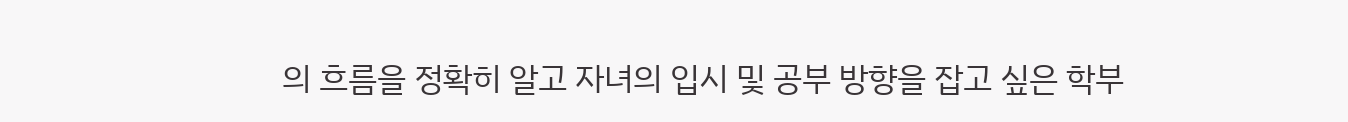의 흐름을 정확히 알고 자녀의 입시 및 공부 방향을 잡고 싶은 학부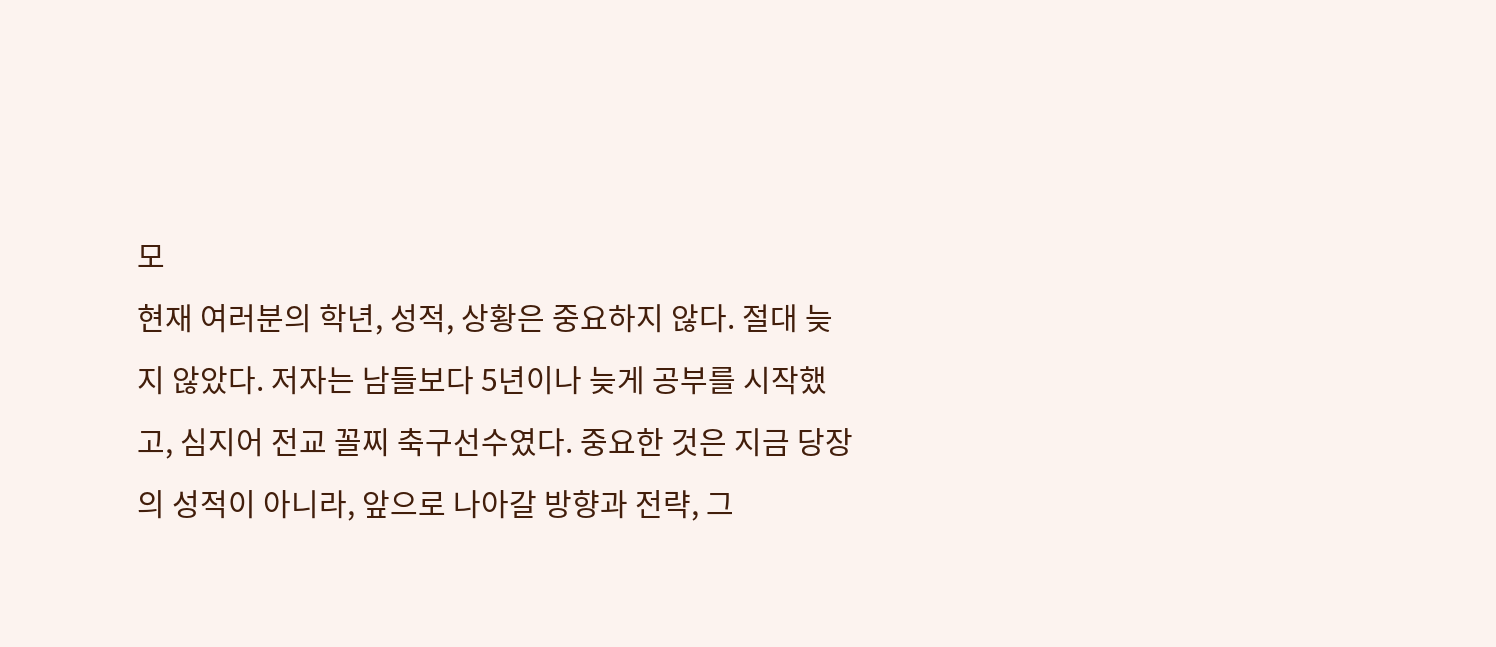모
현재 여러분의 학년, 성적, 상황은 중요하지 않다. 절대 늦지 않았다. 저자는 남들보다 5년이나 늦게 공부를 시작했고, 심지어 전교 꼴찌 축구선수였다. 중요한 것은 지금 당장의 성적이 아니라, 앞으로 나아갈 방향과 전략, 그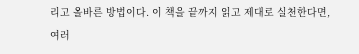리고 올바른 방법이다. 이 책을 끝까지 읽고 제대로 실천한다면, 여러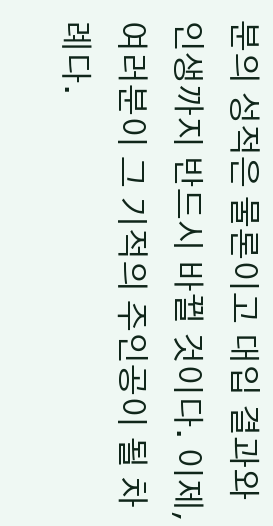분의 성적은 물론이고 대입 결과와 인생까지 반드시 바뀔 것이다. 이제, 여러분이 그 기적의 주인공이 될 차례다.